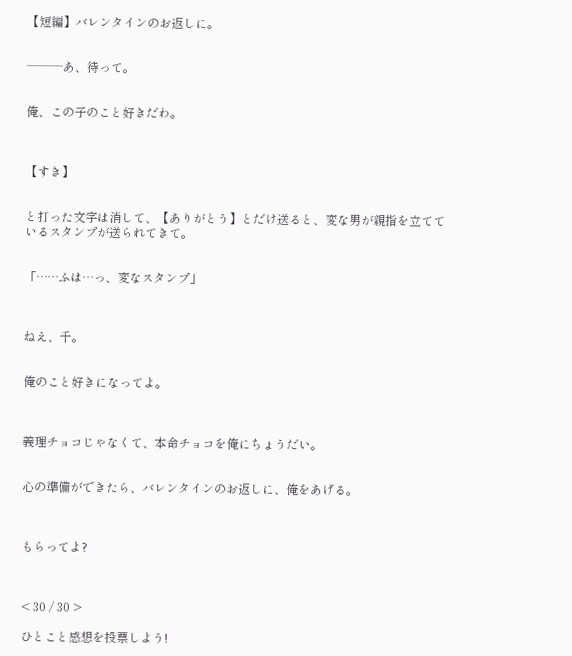【短編】バレンタインのお返しに。


───あ、待って。


俺、この子のこと好きだわ。



【すき】


と打った文字は消して、【ありがとう】とだけ送ると、変な男が親指を立てているスタンプが送られてきて。


「……ふは…っ、変なスタンプ」



ねえ、千。


俺のこと好きになってよ。



義理チョコじゃなくて、本命チョコを俺にちょうだい。


心の準備ができたら、バレンタインのお返しに、俺をあげる。



もらってよ?



< 30 / 30 >

ひとこと感想を投票しよう!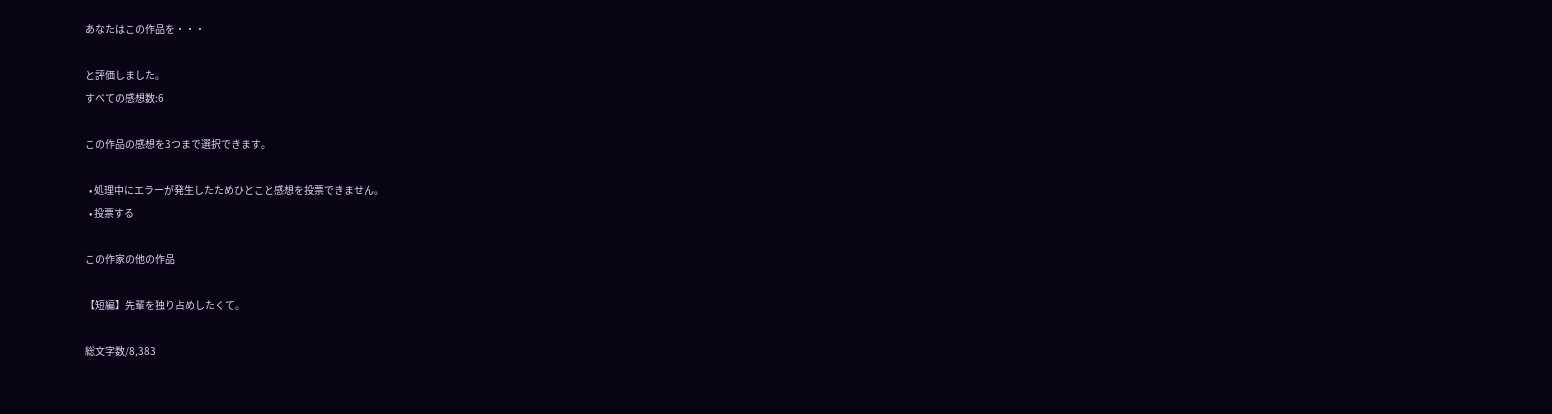あなたはこの作品を・・・

と評価しました。
すべての感想数:6

この作品の感想を3つまで選択できます。

  • 処理中にエラーが発生したためひとこと感想を投票できません。
  • 投票する

この作家の他の作品

【短編】先輩を独り占めしたくて。

総文字数/8,383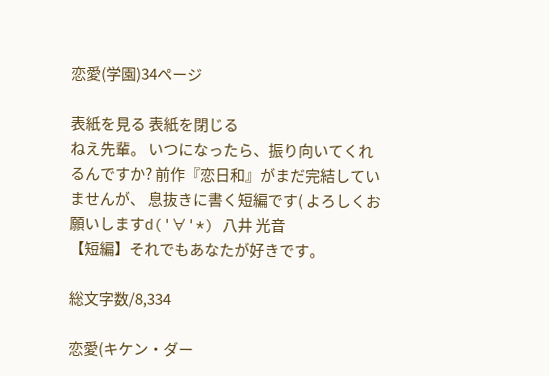恋愛(学園)34ページ

表紙を見る 表紙を閉じる
ねえ先輩。 いつになったら、振り向いてくれるんですか? 前作『恋日和』がまだ完結していませんが、 息抜きに書く短編です( よろしくお願いしますd('∀'*) 八井 光音
【短編】それでもあなたが好きです。

総文字数/8,334

恋愛(キケン・ダー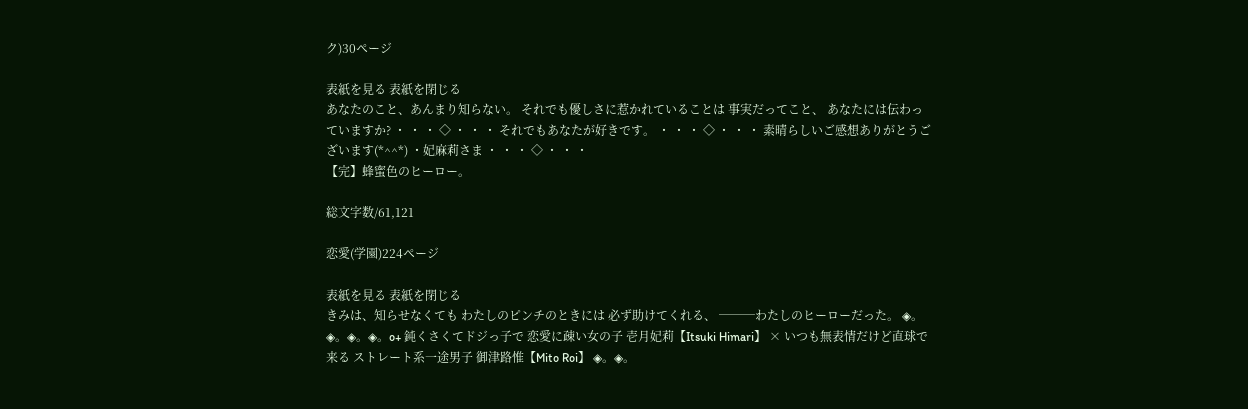ク)30ページ

表紙を見る 表紙を閉じる
あなたのこと、あんまり知らない。 それでも優しさに惹かれていることは 事実だってこと、 あなたには伝わっていますか? ・ ・ ・ ◇ ・ ・ ・ それでもあなたが好きです。 ・ ・ ・ ◇ ・ ・ ・ 素晴らしいご感想ありがとうございます(*^^*) ・妃麻莉さま ・ ・ ・ ◇ ・ ・ ・
【完】蜂蜜色のヒーロー。

総文字数/61,121

恋愛(学園)224ページ

表紙を見る 表紙を閉じる
きみは、知らせなくても わたしのピンチのときには 必ず助けてくれる、 ───わたしのヒーローだった。 ◈。◈。◈。◈。o+ 鈍くさくてドジっ子で 恋愛に疎い女の子 壱月妃莉【Itsuki Himari】 × いつも無表情だけど直球で来る ストレート系一途男子 御津路惟【Mito Roi】 ◈。◈。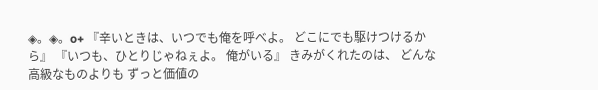◈。◈。o+ 『辛いときは、いつでも俺を呼べよ。 どこにでも駆けつけるから』 『いつも、ひとりじゃねぇよ。 俺がいる』 きみがくれたのは、 どんな高級なものよりも ずっと価値の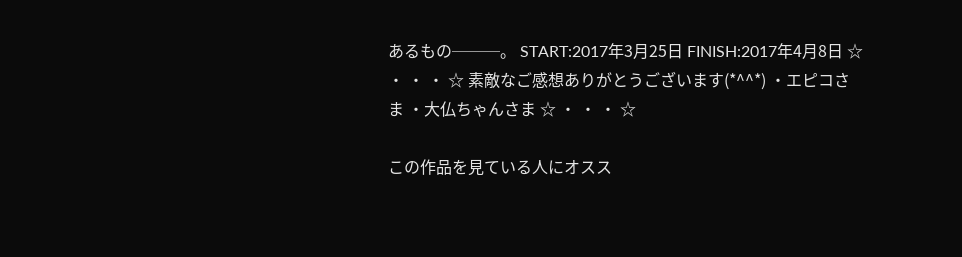あるもの───。 START:2017年3月25日 FINISH:2017年4月8日 ☆ ・ ・ ・ ☆ 素敵なご感想ありがとうございます(*^^*) ・エピコさま ・大仏ちゃんさま ☆ ・ ・ ・ ☆

この作品を見ている人にオスス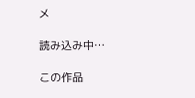メ

読み込み中…

この作品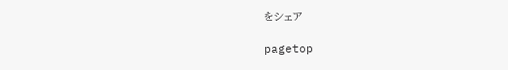をシェア

pagetop